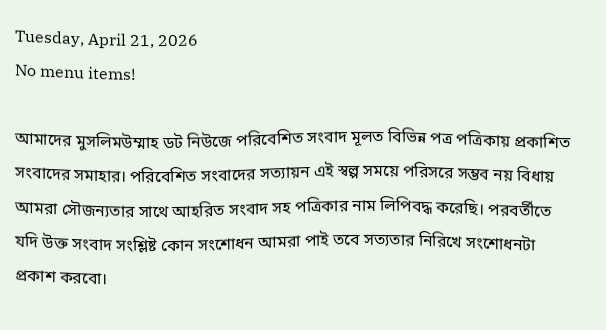Tuesday, April 21, 2026
No menu items!

আমাদের মুসলিমউম্মাহ ডট নিউজে পরিবেশিত সংবাদ মূলত বিভিন্ন পত্র পত্রিকায় প্রকাশিত সংবাদের সমাহার। পরিবেশিত সংবাদের সত্যায়ন এই স্বল্প সময়ে পরিসরে সম্ভব নয় বিধায় আমরা সৌজন্যতার সাথে আহরিত সংবাদ সহ পত্রিকার নাম লিপিবদ্ধ করেছি। পরবর্তীতে যদি উক্ত সংবাদ সংশ্লিষ্ট কোন সংশোধন আমরা পাই তবে সত্যতার নিরিখে সংশোধনটা প্রকাশ করবো।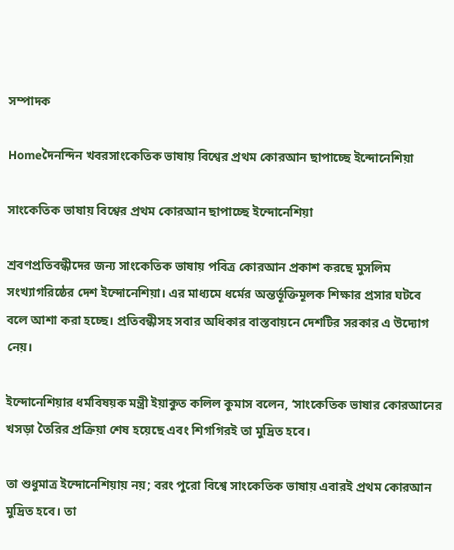সম্পাদক

Homeদৈনন্দিন খবরসাংকেতিক ভাষায় বিশ্বের প্রথম কোরআন ছাপাচ্ছে ইন্দোনেশিয়া

সাংকেতিক ভাষায় বিশ্বের প্রথম কোরআন ছাপাচ্ছে ইন্দোনেশিয়া

শ্রবণপ্রতিবন্ধীদের জন্য সাংকেতিক ভাষায় পবিত্র কোরআন প্রকাশ করছে মুসলিম সংখ্যাগরিষ্ঠের দেশ ইন্দোনেশিয়া। এর মাধ্যমে ধর্মের অন্তর্ভূক্তিমূলক শিক্ষার প্রসার ঘটবে বলে আশা করা হচ্ছে। প্রতিবন্ধীসহ সবার অধিকার বাস্তবায়নে দেশটির সরকার এ উদ্যোগ নেয়।

ইন্দোনেশিয়ার ধর্মবিষয়ক মন্ত্রী ইয়াকুত কলিল কুমাস বলেন, ‘সাংকেতিক ভাষার কোরআনের খসড়া তৈরির প্রক্রিয়া শেষ হয়েছে এবং শিগগিরই তা মুদ্রিত হবে।

তা শুধুমাত্র ইন্দোনেশিয়ায় নয়; বরং পুরো বিশ্বে সাংকেতিক ভাষায় এবারই প্রথম কোরআন মুদ্রিত হবে। তা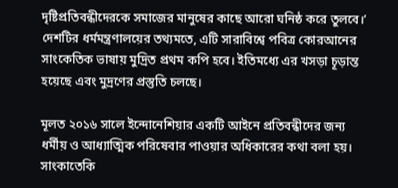দৃষ্টিপ্রতিবন্ধীদেরকে সমাজের মানুষের কাছে আরো ঘনিষ্ঠ করে তুলবে।’
দেশটির ধর্মমন্ত্রণালয়ের তথ্যমতে, এটি সারাবিশ্বে পবিত্র কোরআনের সাংকেতিক ভাষায় মুদ্রিত প্রথম কপি হবে। ইতিমধ্যে এর খসড়া চূড়ান্ত হয়েছে এবং মুদ্রণের প্রস্তুতি চলছে।

মূলত ২০১৬ সালে ইন্দোনেশিয়ার একটি আইনে প্রতিবন্ধীদের জন্য ধর্মীয় ও আধ্যাত্মিক পরিষেবার পাওয়ার অধিকারের কথা বলা হয়। সাংকাতেকি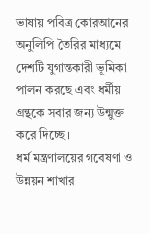ভাষায় পবিত্র কোরআনের অনুলিপি তৈরির মাধ্যমে দেশটি যুগান্তকারী ভূমিকা পালন করছে এবং ধর্মীয় গ্রন্থকে সবার জন্য উন্মুক্ত করে দিচ্ছে।
ধর্ম মন্ত্রণালয়ের গবেষণা ও উন্নয়ন শাখার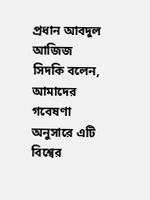প্রধান আবদুল আজিজ সিদকি বলেন, আমাদের গবেষণা অনুসারে এটি বিশ্বের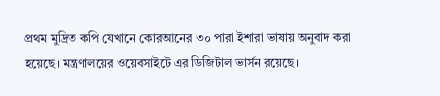প্রথম মুদ্রিত কপি যেখানে কোরআনের ৩০ পারা ইশারা ভাষায় অনুবাদ করা হয়েছে। মন্ত্রণালয়ের ওয়েবসাইটে এর ডিজিটাল ভার্সন রয়েছে।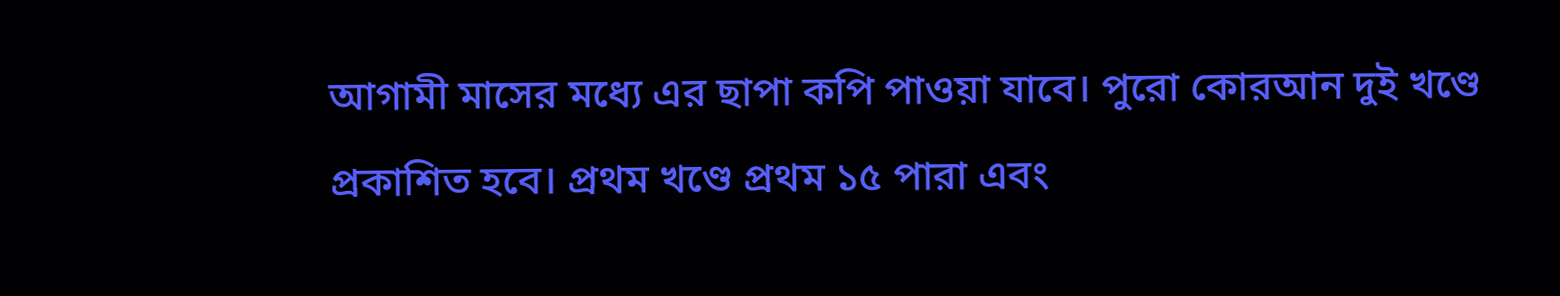আগামী মাসের মধ্যে এর ছাপা কপি পাওয়া যাবে। পুরো কোরআন দুই খণ্ডে প্রকাশিত হবে। প্রথম খণ্ডে প্রথম ১৫ পারা এবং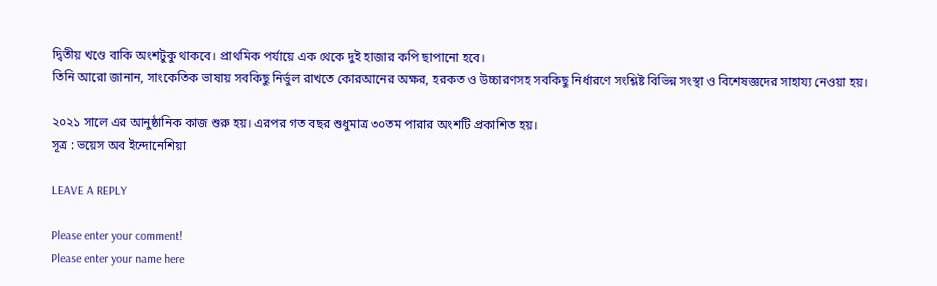দ্বিতীয় খণ্ডে বাকি অংশটুকু থাকবে। প্রাথমিক পর্যায়ে এক থেকে দুই হাজার কপি ছাপানো হবে।
তিনি আরো জানান, সাংকেতিক ভাষায় সবকিছু নির্ভুল রাখতে কোরআনের অক্ষর, হরকত ও উচ্চারণসহ সবকিছু নির্ধারণে সংশ্লিষ্ট বিভিন্ন সংস্থা ও বিশেষজ্ঞদের সাহায্য নেওয়া হয়।

২০২১ সালে এর আনুষ্ঠানিক কাজ শুরু হয়। এরপর গত বছর শুধুমাত্র ৩০তম পারার অংশটি প্রকাশিত হয়।
সূত্র : ভয়েস অব ইন্দোনেশিয়া

LEAVE A REPLY

Please enter your comment!
Please enter your name here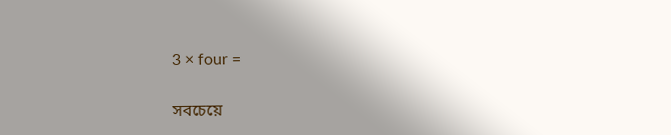3 × four =

সবচেয়ে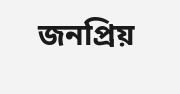জনপ্রিয়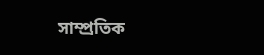সাম্প্রতিক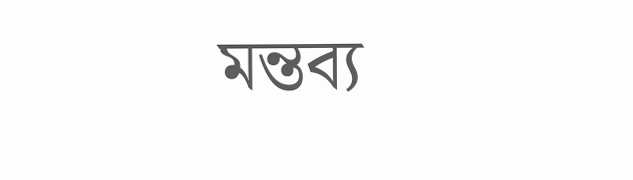মন্তব্য